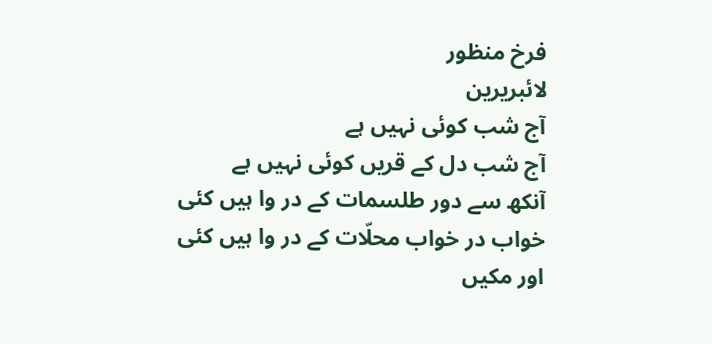فرخ منظور
لائبریرین
آج شب کوئی نہیں ہے
آج شب دل کے قریں کوئی نہیں ہے
آنکھ سے دور طلسمات کے در وا ہیں کئی
خواب در خواب محلّات کے در وا ہیں کئی
اور مکیں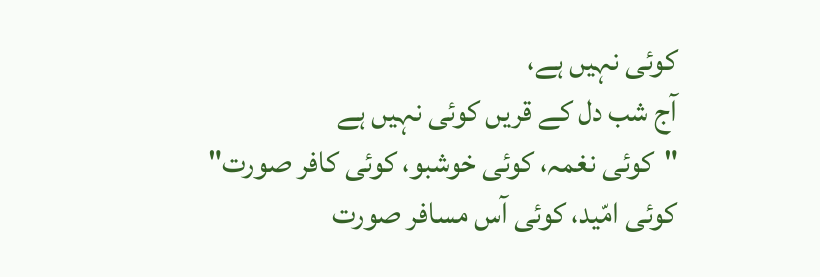کوئی نہیں ہے،
آج شب دل کے قریں کوئی نہیں ہے
"کوئی نغمہ، کوئی خوشبو، کوئی کافر صورت"
کوئی امّید، کوئی آس مسافر صورت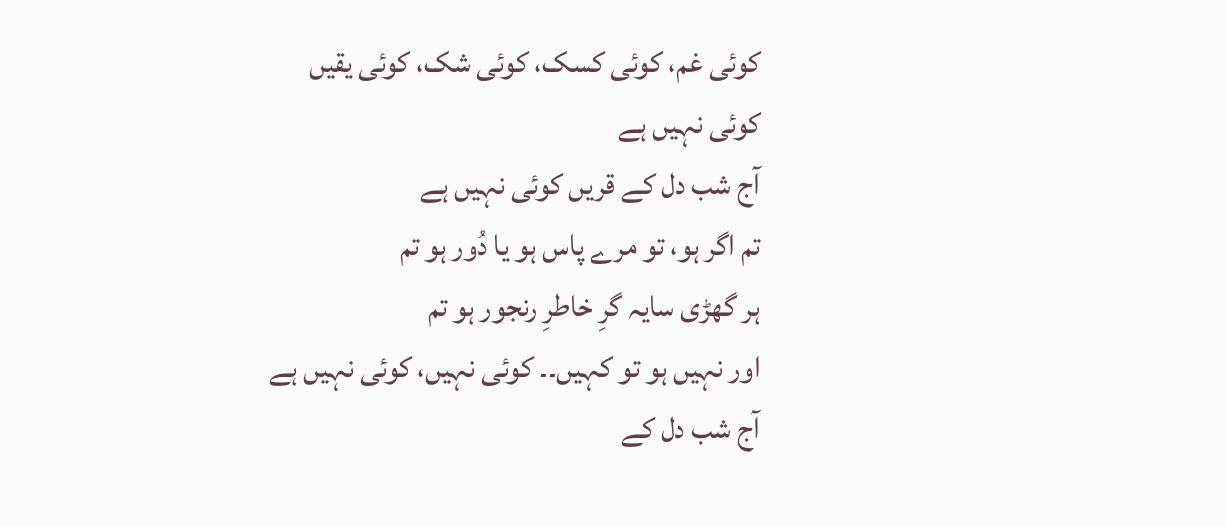کوئی غم، کوئی کسک، کوئی شک، کوئی یقیں
کوئی نہیں ہے
آج شب دل کے قریں کوئی نہیں ہے
تم اگر ہو، تو مرے پاس ہو یا دُور ہو تم
ہر گھڑی سایہ گرِ خاطرِ رنجور ہو تم
اور نہیں ہو تو کہیں۔۔ کوئی نہیں، کوئی نہیں ہے
آج شب دل کے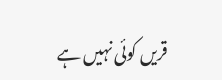قریں کوئی نہیں ہے